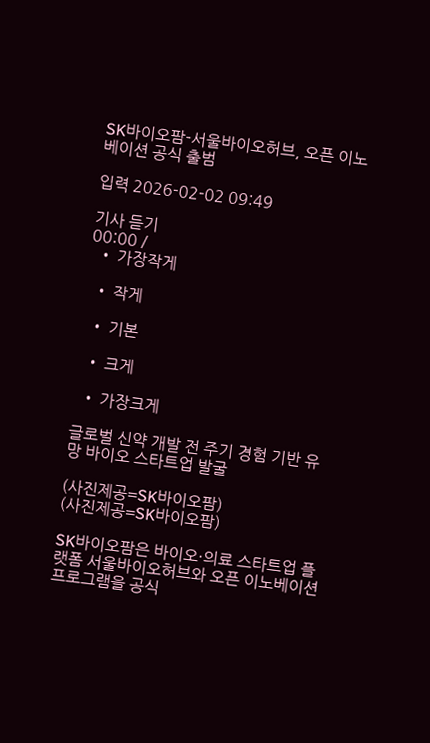SK바이오팜-서울바이오허브, 오픈 이노베이션 공식 출범

입력 2026-02-02 09:49

기사 듣기
00:00 /
  • 가장작게

  • 작게

  • 기본

  • 크게

  • 가장크게

글로벌 신약 개발 전 주기 경험 기반 유망 바이오 스타트업 발굴

(사진제공=SK바이오팜)
(사진제공=SK바이오팜)

SK바이오팜은 바이오·의료 스타트업 플랫폼 서울바이오허브와 오픈 이노베이션 프로그램을 공식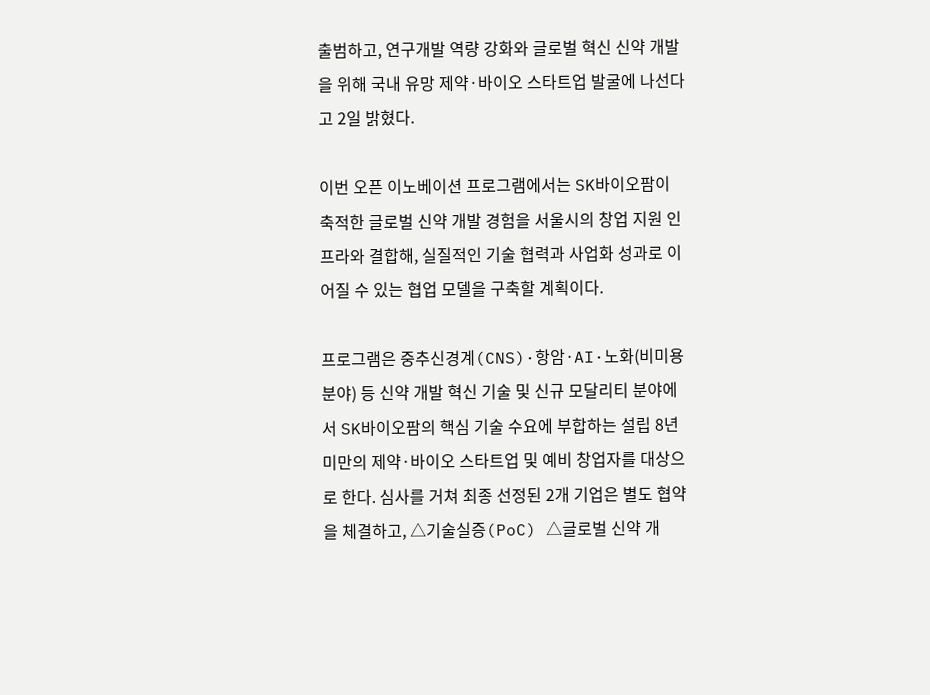출범하고, 연구개발 역량 강화와 글로벌 혁신 신약 개발을 위해 국내 유망 제약·바이오 스타트업 발굴에 나선다고 2일 밝혔다.

이번 오픈 이노베이션 프로그램에서는 SK바이오팜이 축적한 글로벌 신약 개발 경험을 서울시의 창업 지원 인프라와 결합해, 실질적인 기술 협력과 사업화 성과로 이어질 수 있는 협업 모델을 구축할 계획이다.

프로그램은 중추신경계(CNS)·항암·AI·노화(비미용 분야) 등 신약 개발 혁신 기술 및 신규 모달리티 분야에서 SK바이오팜의 핵심 기술 수요에 부합하는 설립 8년 미만의 제약·바이오 스타트업 및 예비 창업자를 대상으로 한다. 심사를 거쳐 최종 선정된 2개 기업은 별도 협약을 체결하고, △기술실증(PoC) △글로벌 신약 개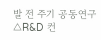발 전 주기 공동연구 △R&D 컨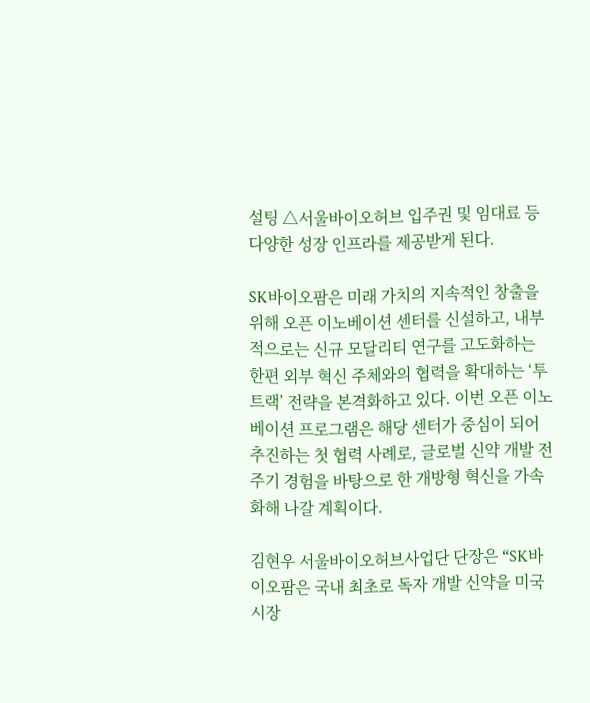설팅 △서울바이오허브 입주권 및 임대료 등 다양한 성장 인프라를 제공받게 된다.

SK바이오팜은 미래 가치의 지속적인 창출을 위해 오픈 이노베이션 센터를 신설하고, 내부적으로는 신규 모달리티 연구를 고도화하는 한편 외부 혁신 주체와의 협력을 확대하는 ‘투 트랙’ 전략을 본격화하고 있다. 이번 오픈 이노베이션 프로그램은 해당 센터가 중심이 되어 추진하는 첫 협력 사례로, 글로벌 신약 개발 전 주기 경험을 바탕으로 한 개방형 혁신을 가속화해 나갈 계획이다.

김현우 서울바이오허브사업단 단장은 “SK바이오팜은 국내 최초로 독자 개발 신약을 미국 시장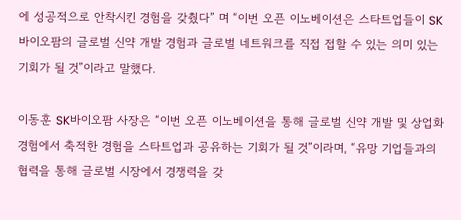에 성공적으로 안착시킨 경험을 갖췄다” 며 “이번 오픈 이노베이션은 스타트업들이 SK바이오팜의 글로벌 신약 개발 경험과 글로벌 네트워크를 직접 접할 수 있는 의미 있는 기회가 될 것”이라고 말했다.

이동훈 SK바이오팜 사장은 “이번 오픈 이노베이션을 통해 글로벌 신약 개발 및 상업화 경험에서 축적한 경험을 스타트업과 공유하는 기회가 될 것”이라며, “유망 기업들과의 협력을 통해 글로벌 시장에서 경쟁력을 갖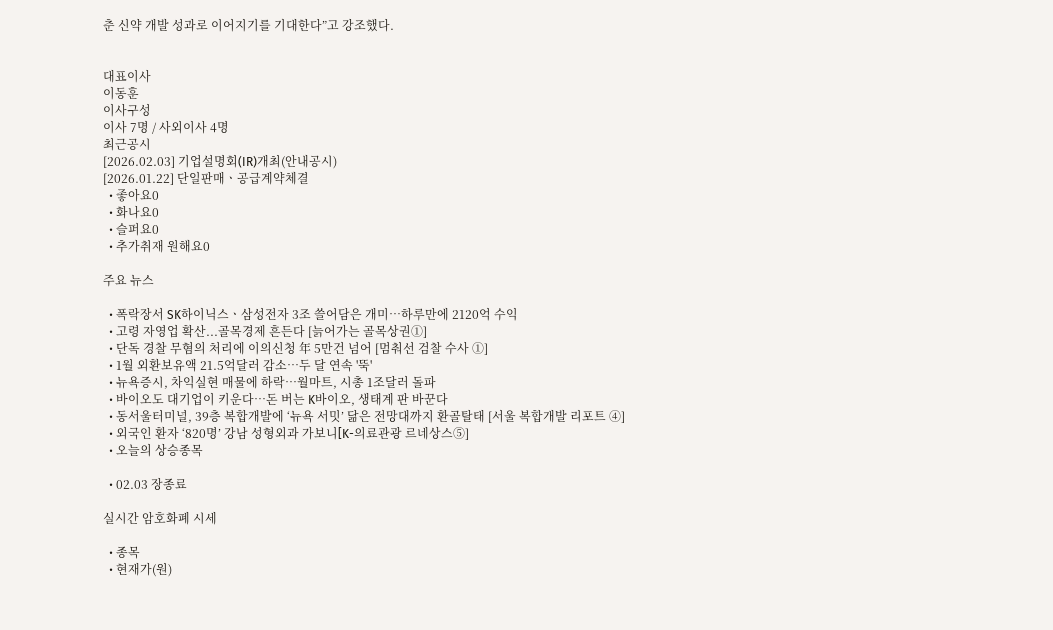춘 신약 개발 성과로 이어지기를 기대한다”고 강조했다.


대표이사
이동훈
이사구성
이사 7명 / 사외이사 4명
최근공시
[2026.02.03] 기업설명회(IR)개최(안내공시)
[2026.01.22] 단일판매ㆍ공급계약체결
  • 좋아요0
  • 화나요0
  • 슬퍼요0
  • 추가취재 원해요0

주요 뉴스

  • 폭락장서 SK하이닉스ㆍ삼성전자 3조 쓸어담은 개미⋯하루만에 2120억 수익
  • 고령 자영업 확산...골목경제 흔든다 [늙어가는 골목상권①]
  • 단독 경찰 무혐의 처리에 이의신청 年 5만건 넘어 [멈춰선 검찰 수사 ①]
  • 1월 외환보유액 21.5억달러 감소⋯두 달 연속 '뚝'
  • 뉴욕증시, 차익실현 매물에 하락…월마트, 시총 1조달러 돌파
  • 바이오도 대기업이 키운다…돈 버는 K바이오, 생태계 판 바꾼다
  • 동서울터미널, 39층 복합개발에 ‘뉴욕 서밋’ 닮은 전망대까지 환골탈태 [서울 복합개발 리포트 ④]
  • 외국인 환자 ‘820명’ 강남 성형외과 가보니[K-의료관광 르네상스⑤]
  • 오늘의 상승종목

  • 02.03 장종료

실시간 암호화폐 시세

  • 종목
  • 현재가(원)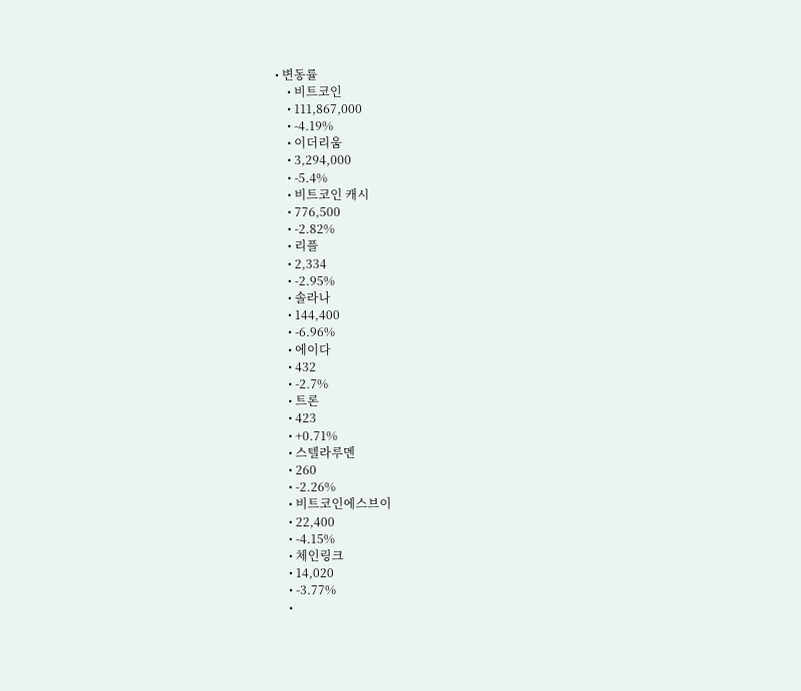• 변동률
    • 비트코인
    • 111,867,000
    • -4.19%
    • 이더리움
    • 3,294,000
    • -5.4%
    • 비트코인 캐시
    • 776,500
    • -2.82%
    • 리플
    • 2,334
    • -2.95%
    • 솔라나
    • 144,400
    • -6.96%
    • 에이다
    • 432
    • -2.7%
    • 트론
    • 423
    • +0.71%
    • 스텔라루멘
    • 260
    • -2.26%
    • 비트코인에스브이
    • 22,400
    • -4.15%
    • 체인링크
    • 14,020
    • -3.77%
    •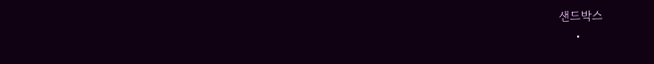샌드박스
    •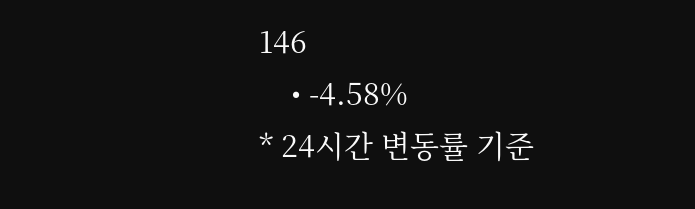146
    • -4.58%
* 24시간 변동률 기준